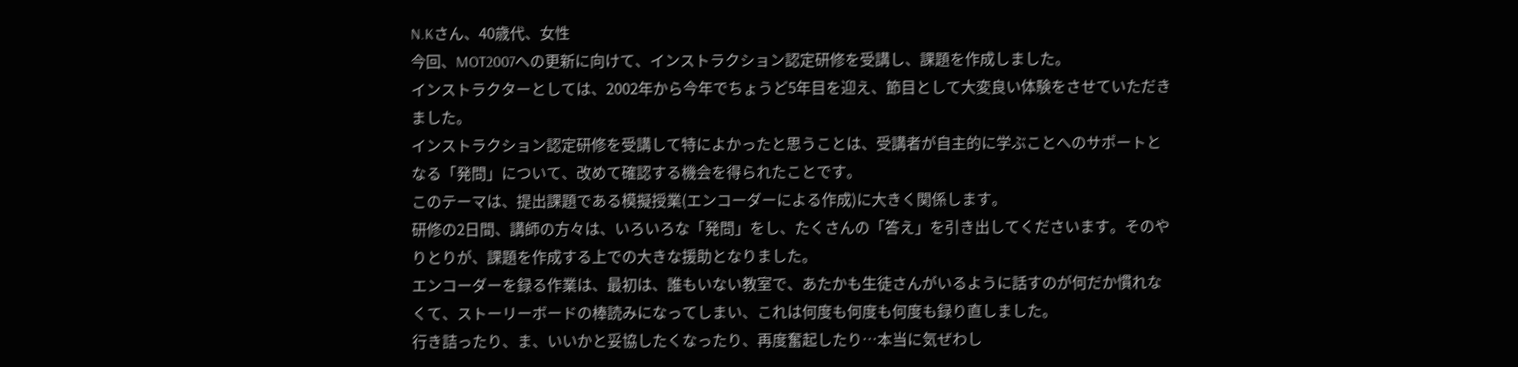N.Kさん、40歳代、女性
今回、MOT2007への更新に向けて、インストラクション認定研修を受講し、課題を作成しました。
インストラクターとしては、2002年から今年でちょうど5年目を迎え、節目として大変良い体験をさせていただきました。
インストラクション認定研修を受講して特によかったと思うことは、受講者が自主的に学ぶことへのサポートとなる「発問」について、改めて確認する機会を得られたことです。
このテーマは、提出課題である模擬授業(エンコーダーによる作成)に大きく関係します。
研修の2日間、講師の方々は、いろいろな「発問」をし、たくさんの「答え」を引き出してくださいます。そのやりとりが、課題を作成する上での大きな援助となりました。
エンコーダーを録る作業は、最初は、誰もいない教室で、あたかも生徒さんがいるように話すのが何だか慣れなくて、ストーリーボードの棒読みになってしまい、これは何度も何度も何度も録り直しました。
行き詰ったり、ま、いいかと妥協したくなったり、再度奮起したり…本当に気ぜわし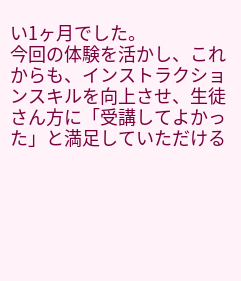い1ヶ月でした。
今回の体験を活かし、これからも、インストラクションスキルを向上させ、生徒さん方に「受講してよかった」と満足していただける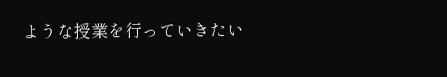ような授業を行っていきたい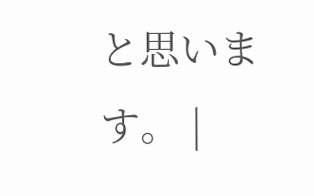と思います。 |